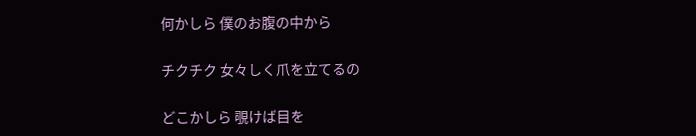何かしら 僕のお腹の中から

チクチク 女々しく爪を立てるの

どこかしら 覗けば目を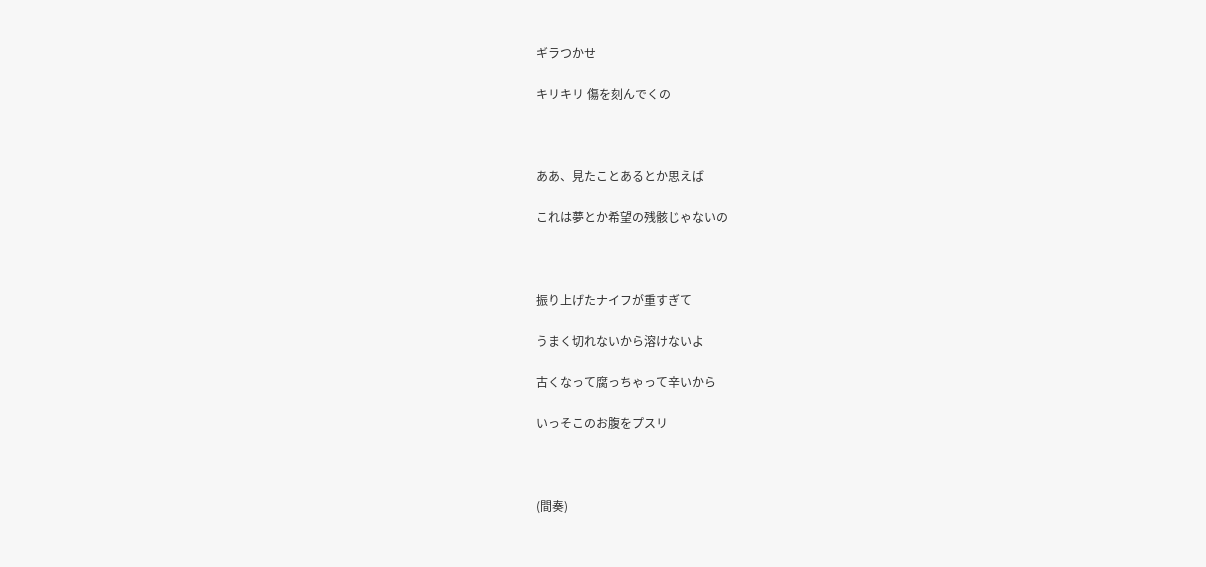ギラつかせ

キリキリ 傷を刻んでくの



ああ、見たことあるとか思えば

これは夢とか希望の残骸じゃないの



振り上げたナイフが重すぎて

うまく切れないから溶けないよ

古くなって腐っちゃって辛いから

いっそこのお腹をプスリ



(間奏)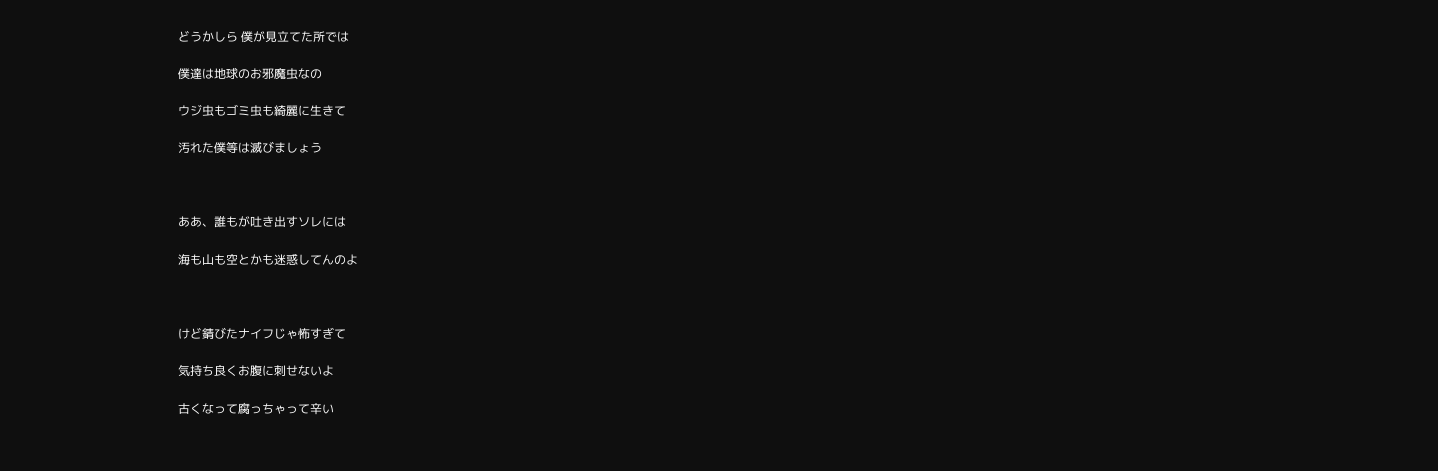どうかしら 僕が見立てた所では

僕達は地球のお邪魔虫なの

ウジ虫もゴミ虫も綺麗に生きて

汚れた僕等は滅びましょう



ああ、誰もが吐き出すソレには

海も山も空とかも迷惑してんのよ



けど錆びたナイフじゃ怖すぎて

気持ち良くお腹に刺せないよ

古くなって腐っちゃって辛い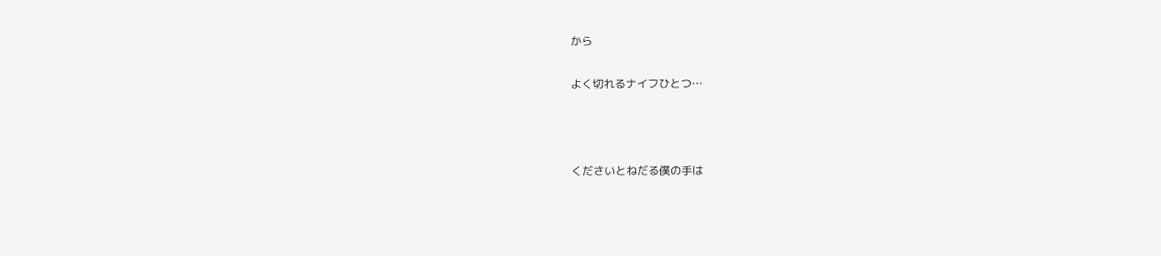から

よく切れるナイフひとつ…



くださいとねだる僕の手は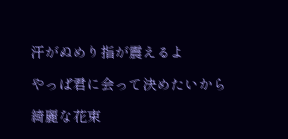汗がぬめり指が震えるよ

やっぱ君に会って決めたいから

綺麗な花束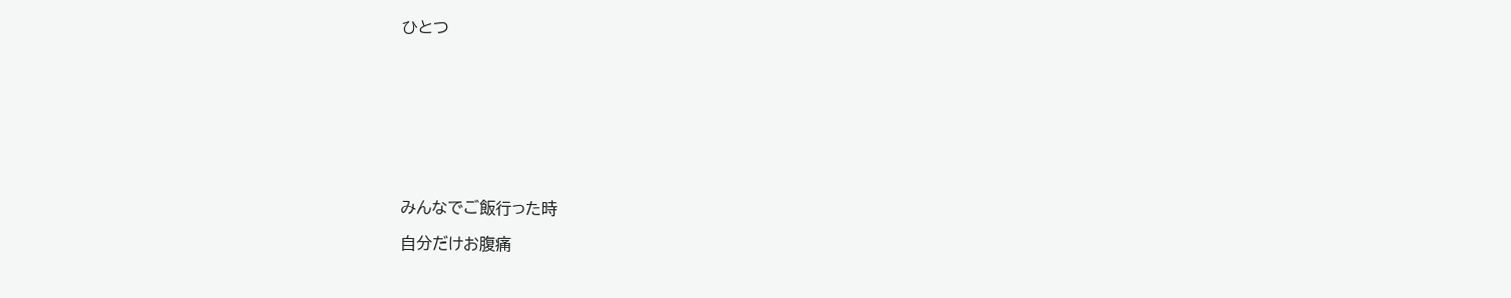ひとつ









みんなでご飯行った時

自分だけお腹痛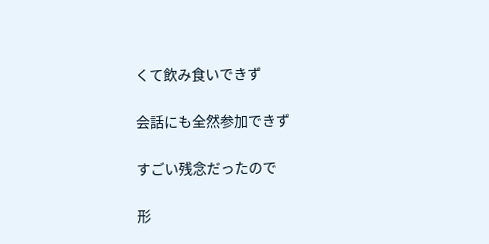くて飲み食いできず

会話にも全然参加できず

すごい残念だったので

形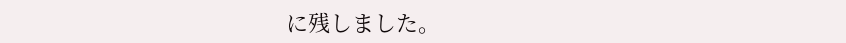に残しました。